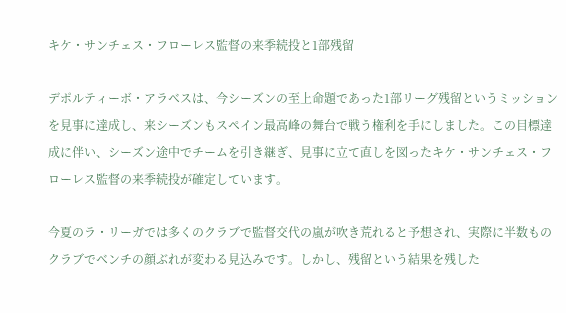キケ・サンチェス・フローレス監督の来季続投と1部残留

デポルティーボ・アラベスは、今シーズンの至上命題であった1部リーグ残留というミッションを見事に達成し、来シーズンもスペイン最高峰の舞台で戦う権利を手にしました。この目標達成に伴い、シーズン途中でチームを引き継ぎ、見事に立て直しを図ったキケ・サンチェス・フローレス監督の来季続投が確定しています。

今夏のラ・リーガでは多くのクラブで監督交代の嵐が吹き荒れると予想され、実際に半数ものクラブでベンチの顔ぶれが変わる見込みです。しかし、残留という結果を残した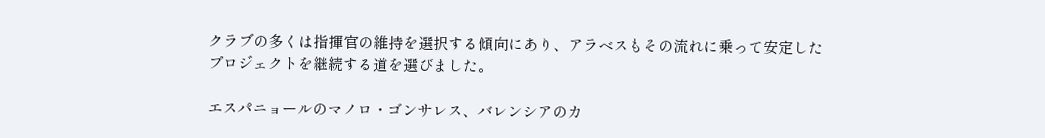クラブの多くは指揮官の維持を選択する傾向にあり、アラベスもその流れに乗って安定したプロジェクトを継続する道を選びました。

エスパニョールのマノロ・ゴンサレス、バレンシアのカ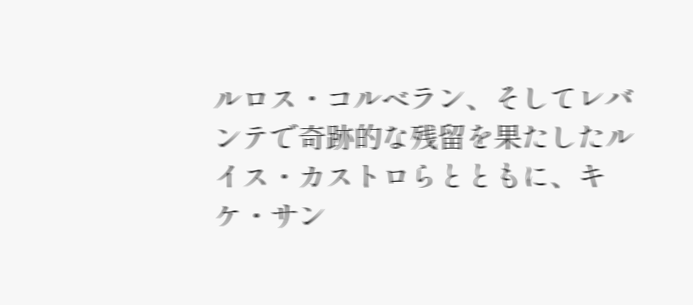ルロス・コルベラン、そしてレバンテで奇跡的な残留を果たしたルイス・カストロらとともに、キケ・サン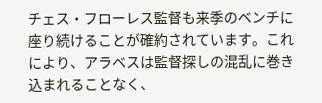チェス・フローレス監督も来季のベンチに座り続けることが確約されています。これにより、アラベスは監督探しの混乱に巻き込まれることなく、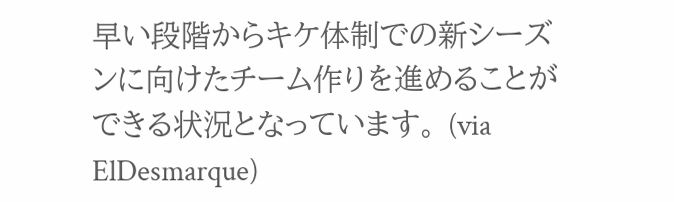早い段階からキケ体制での新シーズンに向けたチーム作りを進めることができる状況となっています。 (via ElDesmarque)